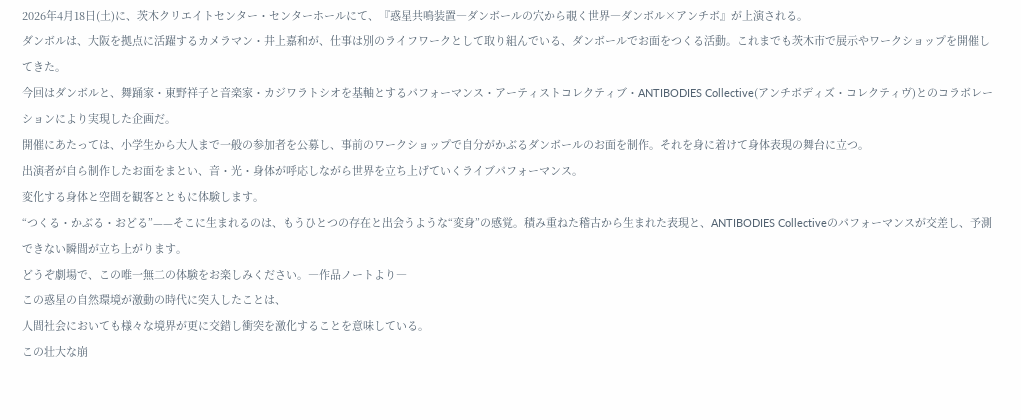2026年4月18日(土)に、茨木クリエイトセンター・センターホールにて、『惑星共鳴装置―ダンボールの穴から覗く世界―ダンボル×アンチボ』が上演される。
ダンボルは、大阪を拠点に活躍するカメラマン・井上嘉和が、仕事は別のライフワークとして取り組んでいる、ダンボールでお面をつくる活動。これまでも茨木市で展示やワークショップを開催してきた。
今回はダンボルと、舞踊家・東野祥子と音楽家・カジワラトシオを基軸とするパフォーマンス・アーティストコレクティブ・ANTIBODIES Collective(アンチボディズ・コレクティヴ)とのコラボレーションにより実現した企画だ。
開催にあたっては、小学生から大人まで一般の参加者を公募し、事前のワークショップで自分がかぶるダンボールのお面を制作。それを身に着けて身体表現の舞台に立つ。
出演者が自ら制作したお面をまとい、音・光・身体が呼応しながら世界を立ち上げていくライブパフォーマンス。
変化する身体と空間を観客とともに体験します。
“つくる・かぶる・おどる”——そこに生まれるのは、もうひとつの存在と出会うような“変身”の感覚。積み重ねた稽古から生まれた表現と、ANTIBODIES Collectiveのパフォーマンスが交差し、予測できない瞬間が立ち上がります。
どうぞ劇場で、この唯一無二の体験をお楽しみください。―作品ノートより―
この惑星の自然環境が激動の時代に突入したことは、
人間社会においても様々な境界が更に交錯し衝突を激化することを意味している。
この壮大な崩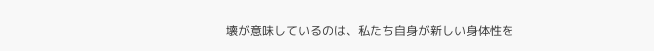壊が意味しているのは、私たち自身が新しい身体性を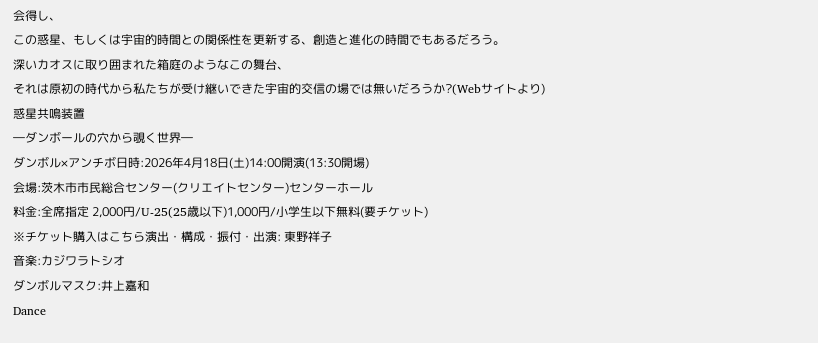会得し、
この惑星、もしくは宇宙的時間との関係性を更新する、創造と進化の時間でもあるだろう。
深いカオスに取り囲まれた箱庭のようなこの舞台、
それは原初の時代から私たちが受け継いできた宇宙的交信の場では無いだろうか?(Webサイトより)
惑星共鳴装置
―ダンボールの穴から覗く世界―
ダンボル×アンチボ日時:2026年4月18日(土)14:00開演(13:30開場)
会場:茨木市市民総合センター(クリエイトセンター)センターホール
料金:全席指定 2,000円/U-25(25歳以下)1,000円/小学生以下無料(要チケット)
※チケット購入はこちら演出・構成・振付・出演: 東野祥子
音楽:カジワラトシオ
ダンボルマスク:井上嘉和
Dance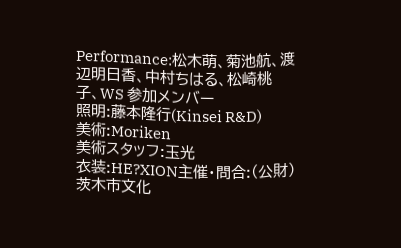Performance:松木萌、菊池航、渡辺明日香、中村ちはる、松崎桃子、WS 参加メンバー
照明:藤本隆行(Kinsei R&D)
美術:Moriken
美術スタッフ:玉光
衣装:HE?XION主催・問合:(公財)茨木市文化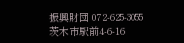振興財団 072-625-3055
茨木市駅前4-6-16